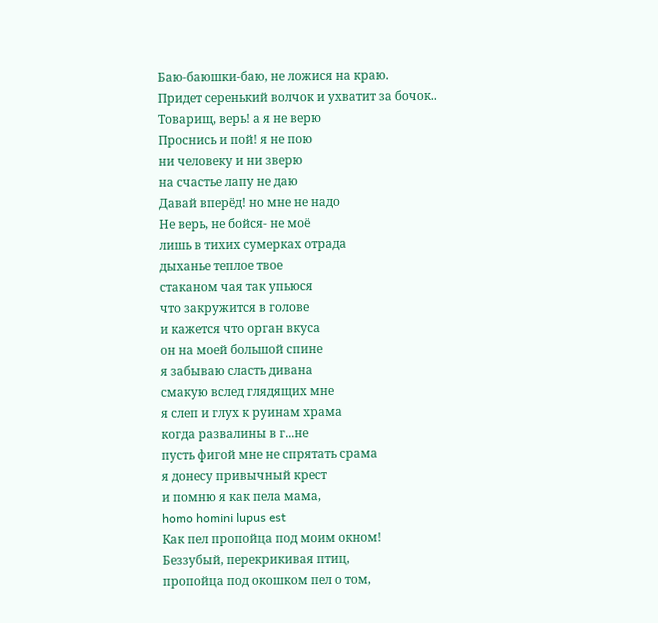Баю-баюшки-баю, не ложися на краю.
Придет серенький волчок и ухватит за бочок..
Товарищ, верь! а я не верю
Проснись и пой! я не пою
ни человеку и ни зверю
на счастье лапу не даю
Давай вперёд! но мне не надо
Не верь, не бойся- не моё
лишь в тихих сумерках отрада
дыханье теплое твое
стаканом чая так упьюся
что закружится в голове
и кажется что орган вкуса
он на моей большой спине
я забываю сласть дивана
смакую вслед глядящих мне
я слеп и глух к руинам храма
когда развалины в г...не
пусть фигой мне не спрятать срама
я донесу привычный крест
и помню я как пела мама,
homo homini lupus est
Как пел пропойца под моим окном!
Беззубый, перекрикивая птиц,
пропойца под окошком пел о том,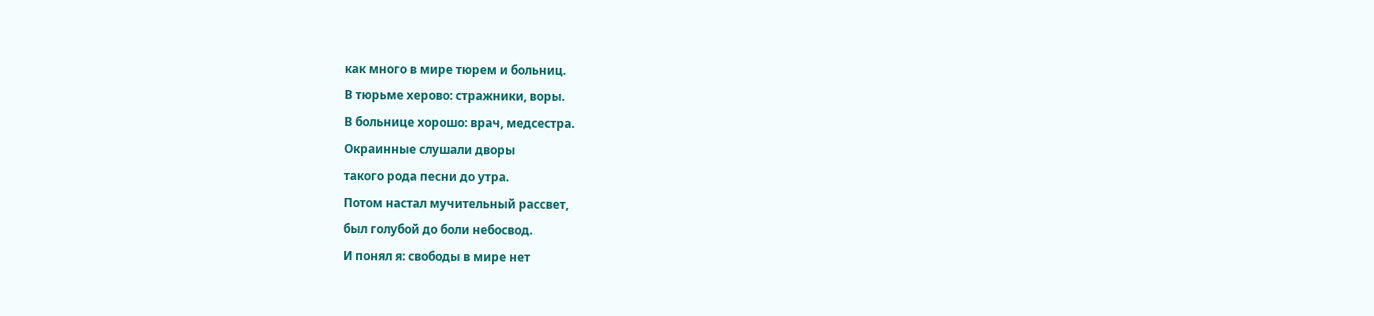как много в мире тюрем и больниц.
В тюрьме херово: стражники, воры.
В больнице хорошо: врач, медсестра.
Окраинные слушали дворы
такого рода песни до утра.
Потом настал мучительный рассвет,
был голубой до боли небосвод.
И понял я: свободы в мире нет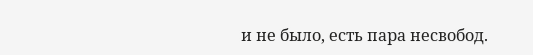и не было, есть пара несвобод.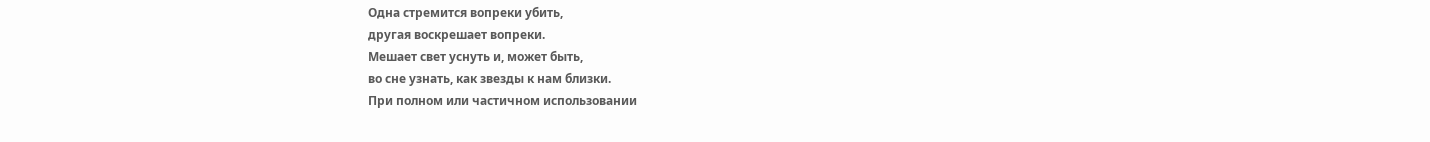Одна стремится вопреки убить,
другая воскрешает вопреки.
Мешает свет уснуть и, может быть,
во сне узнать, как звезды к нам близки.
При полном или частичном использовании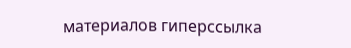материалов гиперссылка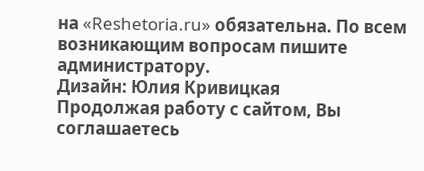на «Reshetoria.ru» обязательна. По всем возникающим вопросам пишите администратору.
Дизайн: Юлия Кривицкая
Продолжая работу с сайтом, Вы соглашаетесь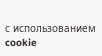с использованием cookie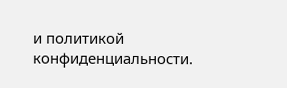и политикой конфиденциальности.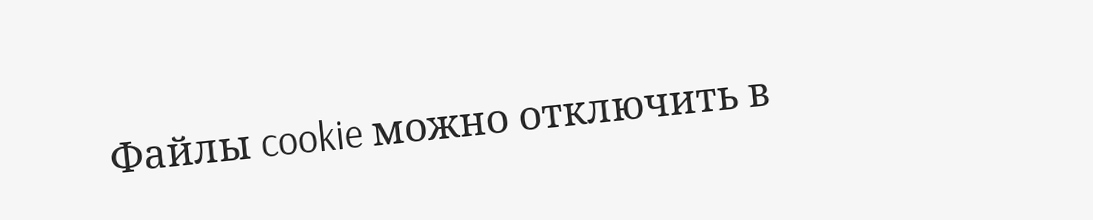Файлы cookie можно отключить в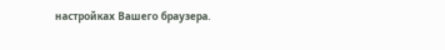настройках Вашего браузера.